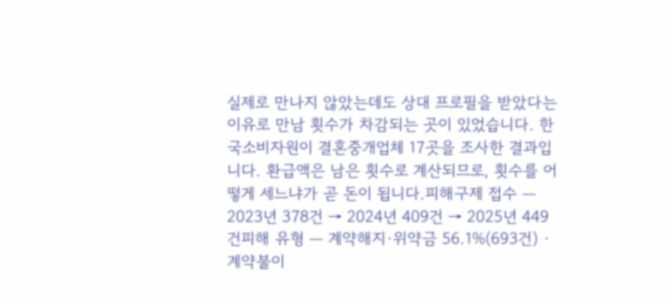실제로 만나지 않았는데도 상대 프로필을 받았다는 이유로 만남 횟수가 차감되는 곳이 있었습니다. 한국소비자원이 결혼중개업체 17곳을 조사한 결과입니다. 환급액은 남은 횟수로 계산되므로, 횟수를 어떻게 세느냐가 곧 돈이 됩니다.피해구제 접수 — 2023년 378건 → 2024년 409건 → 2025년 449건피해 유형 — 계약해지·위약금 56.1%(693건) · 계약불이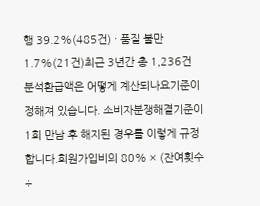행 39.2%(485건) · 품질 불만 1.7%(21건)최근 3년간 총 1,236건 분석환급액은 어떻게 계산되나요기준이 정해져 있습니다. 소비자분쟁해결기준이 1회 만남 후 해지된 경우를 이렇게 규정합니다.회원가입비의 80% × (잔여횟수 ÷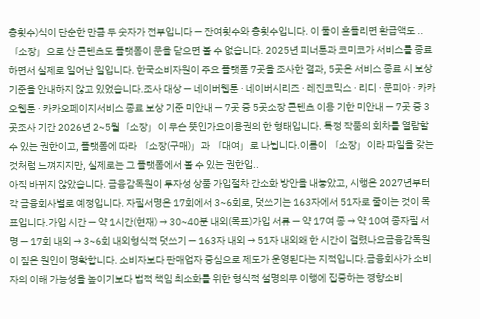총횟수)식이 단순한 만큼 두 숫자가 전부입니다 — 잔여횟수와 총횟수입니다. 이 둘이 흔들리면 환급액도 ..
「소장」으로 산 콘텐츠도 플랫폼이 문을 닫으면 볼 수 없습니다. 2025년 피너툰과 코미코가 서비스를 종료하면서 실제로 일어난 일입니다. 한국소비자원이 주요 플랫폼 7곳을 조사한 결과, 5곳은 서비스 종료 시 보상 기준을 안내하지 않고 있었습니다.조사 대상 — 네이버웹툰 · 네이버시리즈 · 레진코믹스 · 리디 · 문피아 · 카카오웹툰 · 카카오페이지서비스 종료 보상 기준 미안내 — 7곳 중 5곳소장 콘텐츠 이용 기한 미안내 — 7곳 중 3곳조사 기간 2026년 2~5월「소장」이 무슨 뜻인가요이용권의 한 형태입니다. 특정 작품의 회차를 열람할 수 있는 권한이고, 플랫폼에 따라 「소장(구매)」과 「대여」로 나뉩니다.이름이 「소장」이라 파일을 갖는 것처럼 느껴지지만, 실제로는 그 플랫폼에서 볼 수 있는 권한입..
아직 바뀌지 않았습니다. 금융감독원이 투자성 상품 가입절차 간소화 방안을 내놓았고, 시행은 2027년부터 각 금융회사별로 예정입니다. 자필서명은 17회에서 3~6회로, 덧쓰기는 163자에서 51자로 줄이는 것이 목표입니다.가입 시간 — 약 1시간(현재) → 30~40분 내외(목표)가입 서류 — 약 17여 종 → 약 10여 종자필 서명 — 17회 내외 → 3~6회 내외형식적 덧쓰기 — 163자 내외 → 51자 내외왜 한 시간이 걸렸나요금융감독원이 짚은 원인이 명확합니다. 소비자보다 판매업자 중심으로 제도가 운영된다는 지적입니다.금융회사가 소비자의 이해 가능성을 높이기보다 법적 책임 최소화를 위한 형식적 설명의무 이행에 집중하는 경향소비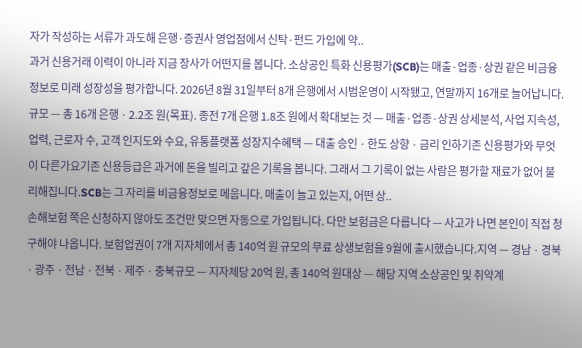자가 작성하는 서류가 과도해 은행·증권사 영업점에서 신탁·펀드 가입에 약..
과거 신용거래 이력이 아니라 지금 장사가 어떤지를 봅니다. 소상공인 특화 신용평가(SCB)는 매출·업종·상권 같은 비금융정보로 미래 성장성을 평가합니다. 2026년 8월 31일부터 8개 은행에서 시범운영이 시작됐고, 연말까지 16개로 늘어납니다.규모 — 총 16개 은행 · 2.2조 원(목표). 종전 7개 은행 1.8조 원에서 확대보는 것 — 매출·업종·상권 상세분석, 사업 지속성, 업력, 근로자 수, 고객 인지도와 수요, 유통플랫폼 성장지수혜택 — 대출 승인 · 한도 상향 · 금리 인하기존 신용평가와 무엇이 다른가요기존 신용등급은 과거에 돈을 빌리고 갚은 기록을 봅니다. 그래서 그 기록이 없는 사람은 평가할 재료가 없어 불리해집니다.SCB는 그 자리를 비금융정보로 메웁니다. 매출이 늘고 있는지, 어떤 상..
손해보험 쪽은 신청하지 않아도 조건만 맞으면 자동으로 가입됩니다. 다만 보험금은 다릅니다 — 사고가 나면 본인이 직접 청구해야 나옵니다. 보험업권이 7개 지자체에서 총 140억 원 규모의 무료 상생보험을 9월에 출시했습니다.지역 — 경남 · 경북 · 광주 · 전남 · 전북 · 제주 · 충북규모 — 지자체당 20억 원, 총 140억 원대상 — 해당 지역 소상공인 및 취약계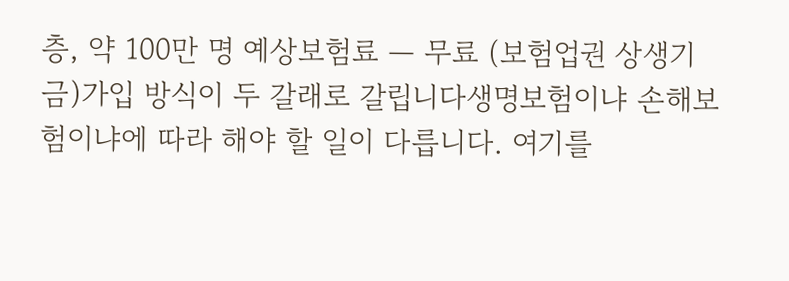층, 약 100만 명 예상보험료 — 무료 (보험업권 상생기금)가입 방식이 두 갈래로 갈립니다생명보험이냐 손해보험이냐에 따라 해야 할 일이 다릅니다. 여기를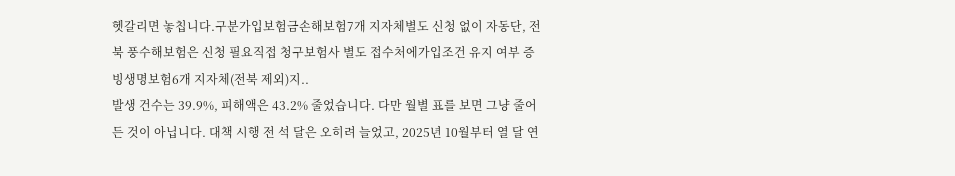헷갈리면 놓칩니다.구분가입보험금손해보험7개 지자체별도 신청 없이 자동단, 전북 풍수해보험은 신청 필요직접 청구보험사 별도 접수처에가입조건 유지 여부 증빙생명보험6개 지자체(전북 제외)지..
발생 건수는 39.9%, 피해액은 43.2% 줄었습니다. 다만 월별 표를 보면 그냥 줄어든 것이 아닙니다. 대책 시행 전 석 달은 오히려 늘었고, 2025년 10월부터 열 달 연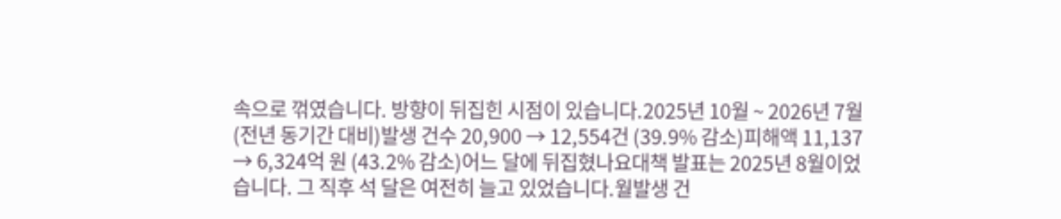속으로 꺾였습니다. 방향이 뒤집힌 시점이 있습니다.2025년 10월 ~ 2026년 7월 (전년 동기간 대비)발생 건수 20,900 → 12,554건 (39.9% 감소)피해액 11,137 → 6,324억 원 (43.2% 감소)어느 달에 뒤집혔나요대책 발표는 2025년 8월이었습니다. 그 직후 석 달은 여전히 늘고 있었습니다.월발생 건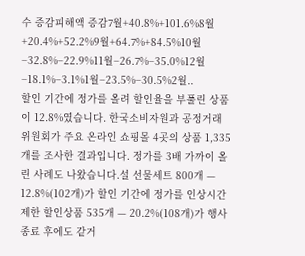수 증감피해액 증감7월+40.8%+101.6%8월+20.4%+52.2%9월+64.7%+84.5%10월−32.8%−22.9%11월−26.7%−35.0%12월−18.1%−3.1%1월−23.5%−30.5%2월..
할인 기간에 정가를 올려 할인율을 부풀린 상품이 12.8%였습니다. 한국소비자원과 공정거래위원회가 주요 온라인 쇼핑몰 4곳의 상품 1,335개를 조사한 결과입니다. 정가를 3배 가까이 올린 사례도 나왔습니다.설 선물세트 800개 — 12.8%(102개)가 할인 기간에 정가를 인상시간제한 할인상품 535개 — 20.2%(108개)가 행사 종료 후에도 같거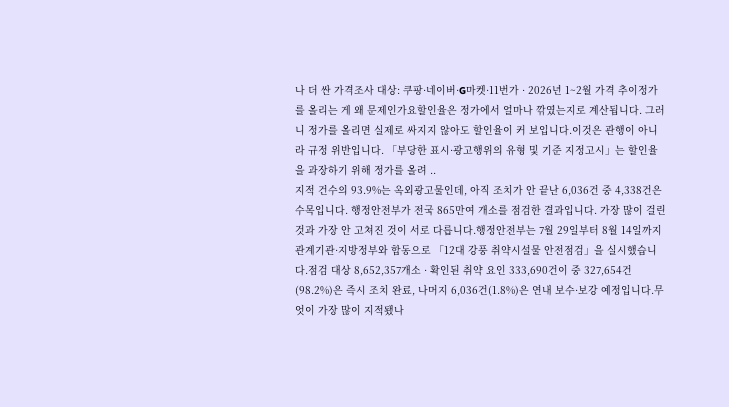나 더 싼 가격조사 대상: 쿠팡·네이버·G마켓·11번가 · 2026년 1~2월 가격 추이정가를 올리는 게 왜 문제인가요할인율은 정가에서 얼마나 깎였는지로 계산됩니다. 그러니 정가를 올리면 실제로 싸지지 않아도 할인율이 커 보입니다.이것은 관행이 아니라 규정 위반입니다. 「부당한 표시·광고행위의 유형 및 기준 지정고시」는 할인율을 과장하기 위해 정가를 올려 ..
지적 건수의 93.9%는 옥외광고물인데, 아직 조치가 안 끝난 6,036건 중 4,338건은 수목입니다. 행정안전부가 전국 865만여 개소를 점검한 결과입니다. 가장 많이 걸린 것과 가장 안 고쳐진 것이 서로 다릅니다.행정안전부는 7월 29일부터 8월 14일까지 관계기관·지방정부와 합동으로 「12대 강풍 취약시설물 안전점검」을 실시했습니다.점검 대상 8,652,357개소 · 확인된 취약 요인 333,690건이 중 327,654건(98.2%)은 즉시 조치 완료, 나머지 6,036건(1.8%)은 연내 보수·보강 예정입니다.무엇이 가장 많이 지적됐나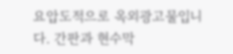요압도적으로 옥외광고물입니다. 간판과 현수막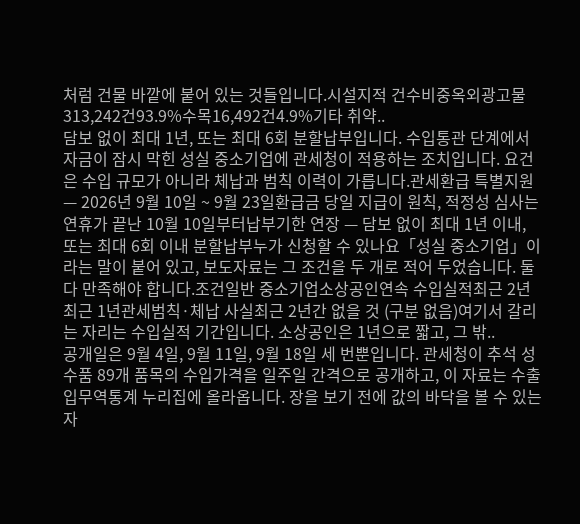처럼 건물 바깥에 붙어 있는 것들입니다.시설지적 건수비중옥외광고물313,242건93.9%수목16,492건4.9%기타 취약..
담보 없이 최대 1년, 또는 최대 6회 분할납부입니다. 수입통관 단계에서 자금이 잠시 막힌 성실 중소기업에 관세청이 적용하는 조치입니다. 요건은 수입 규모가 아니라 체납과 범칙 이력이 가릅니다.관세환급 특별지원 — 2026년 9월 10일 ~ 9월 23일환급금 당일 지급이 원칙, 적정성 심사는 연휴가 끝난 10월 10일부터납부기한 연장 — 담보 없이 최대 1년 이내, 또는 최대 6회 이내 분할납부누가 신청할 수 있나요「성실 중소기업」이라는 말이 붙어 있고, 보도자료는 그 조건을 두 개로 적어 두었습니다. 둘 다 만족해야 합니다.조건일반 중소기업소상공인연속 수입실적최근 2년최근 1년관세범칙·체납 사실최근 2년간 없을 것 (구분 없음)여기서 갈리는 자리는 수입실적 기간입니다. 소상공인은 1년으로 짧고, 그 밖..
공개일은 9월 4일, 9월 11일, 9월 18일 세 번뿐입니다. 관세청이 추석 성수품 89개 품목의 수입가격을 일주일 간격으로 공개하고, 이 자료는 수출입무역통계 누리집에 올라옵니다. 장을 보기 전에 값의 바닥을 볼 수 있는 자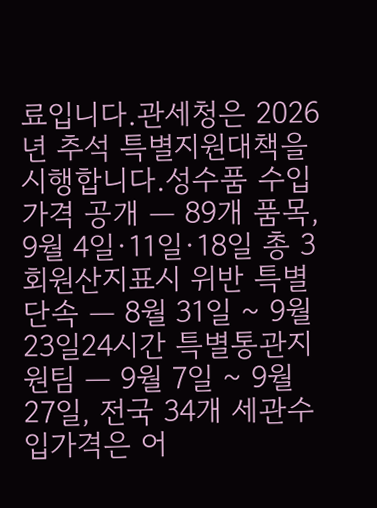료입니다.관세청은 2026년 추석 특별지원대책을 시행합니다.성수품 수입가격 공개 — 89개 품목, 9월 4일·11일·18일 총 3회원산지표시 위반 특별단속 — 8월 31일 ~ 9월 23일24시간 특별통관지원팀 — 9월 7일 ~ 9월 27일, 전국 34개 세관수입가격은 어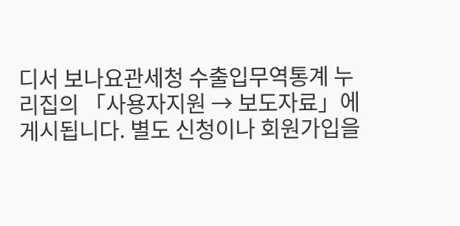디서 보나요관세청 수출입무역통계 누리집의 「사용자지원 → 보도자료」에 게시됩니다. 별도 신청이나 회원가입을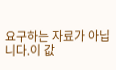요구하는 자료가 아닙니다.이 값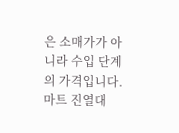은 소매가가 아니라 수입 단계의 가격입니다. 마트 진열대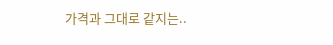가격과 그대로 같지는..